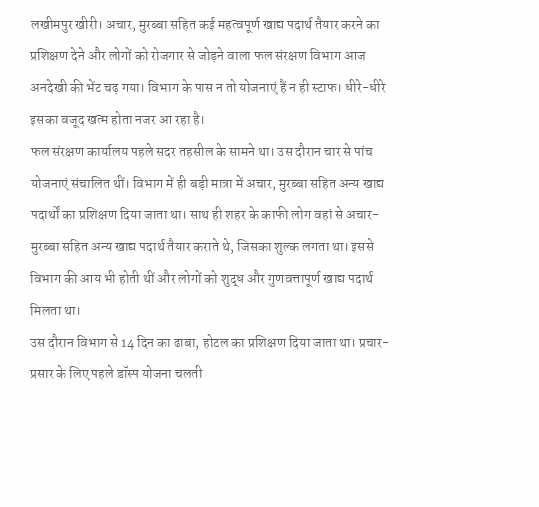लखीमपुर खीरी। अचार, मुरब्बा सहित कई महत्वपूर्ण खाद्य पदार्थ तैयार करने का प्रशिक्षण देने और लोगों को रोजगार से जोड़ने वाला फल संरक्षण विभाग आज अनदेखी की भेंट चढ़ गया। विभाग के पास न तो योजनाएं हैं न ही स्टाफ। धीरे-धीरे इसका वजूद खत्म होता नजर आ रहा है।
फल संरक्षण कार्यालय पहले सदर तहसील के सामने था। उस दौरान चार से पांच योजनाएं संचालित थीं। विभाग में ही बड़ी मात्रा में अचार, मुरब्बा सहित अन्य खाद्य पदार्थों का प्रशिक्षण दिया जाता था। साथ ही शहर के काफी लोग वहां से अचार-मुरब्बा सहित अन्य खाद्य पदार्थ तैयार कराते थे, जिसका शुल्क लगता था। इससे विभाग की आय भी होती थीं और लोगों को शुद्ध और गुणवत्तापूर्ण खाद्य पदार्थ मिलता था।
उस दौरान विभाग से 14 दिन का ढाबा, होटल का प्रशिक्षण दिया जाता था। प्रचार-प्रसार के लिए पहले डॉस्प योजना चलती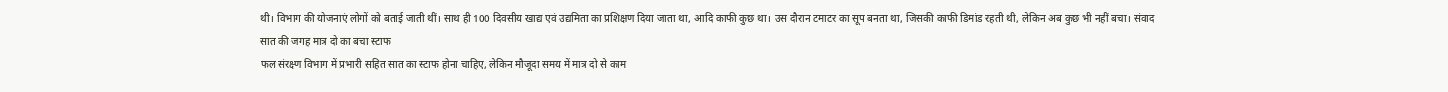थी। विभाग की योजनाएं लोगों को बताई जाती थीं। साथ ही 100 दिवसीय खाद्य एवं उद्यमिता का प्रशिक्षण दिया जाता था, आदि काफी कुछ था। उस दौरान टमाटर का सूप बनता था, जिसकी काफी डिमांड रहती थी, लेकिन अब कुछ भी नहीं बचा। संवाद
सात की जगह मात्र दो का बचा स्टाफ
फल संरक्ष्ण विभाग में प्रभारी सहित सात का स्टाफ होना चाहिए, लेकिन मौजूदा समय में मात्र दो से काम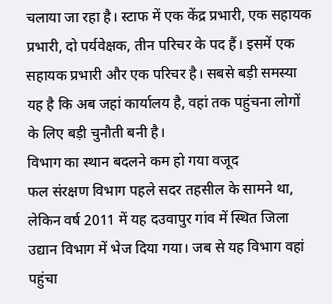चलाया जा रहा है। स्टाफ में एक केंद्र प्रभारी, एक सहायक प्रभारी, दो पर्यवेक्षक, तीन परिचर के पद हैं। इसमें एक सहायक प्रभारी और एक परिचर है। सबसे बड़ी समस्या यह है कि अब जहां कार्यालय है, वहां तक पहुंचना लोगों के लिए बड़ी चुनौती बनी है।
विभाग का स्थान बदलने कम हो गया वजूद
फल संरक्षण विभाग पहले सदर तहसील के सामने था, लेकिन वर्ष 2011 में यह दउवापुर गांव में स्थित जिला उद्यान विभाग में भेज दिया गया। जब से यह विभाग वहां पहुंचा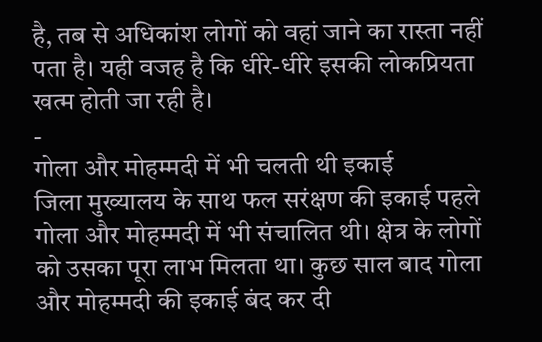है, तब से अधिकांश लोगों को वहां जाने का रास्ता नहीं पता है। यही वजह है कि धीरे-धीरे इसकी लोकप्रियता खत्म होती जा रही है।
-
गोला और मोहम्मदी में भी चलती थी इकाई
जिला मुख्यालय के साथ फल सरंक्षण की इकाई पहले गोला और मोहम्मदी में भी संचालित थी। क्षेत्र के लोगों को उसका पूरा लाभ मिलता था। कुछ साल बाद गोला और मोहम्मदी की इकाई बंद कर दी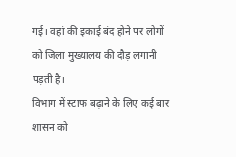गई। वहां की इकाई बंद होने पर लोगों को जिला मुख्यालय की दौड़ लगानी पड़ती है।
विभाग में स्टाफ बढ़ाने के लिए कई बार शासन को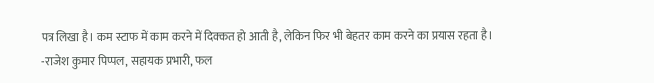पत्र लिखा है। कम स्टाफ में काम करने में दिक्कत हो आती है, लेकिन फिर भी बेहतर काम करने का प्रयास रहता है।
-राजेश कुमार पिप्पल, सहायक प्रभारी, फल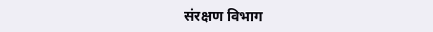संरक्षण विभाग